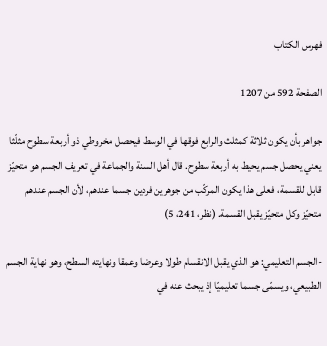فهرس الكتاب

الصفحة 592 من 1207

جواهر بأن يكون ثلاثة كمثلث والرابع فوقها في الوسط فيحصل مخروطي ذو أربعة سطوح مثلّثا يعني يحصل جسم يحيط به أربعة سطوح. قال أهل السنة والجماعة في تعريف الجسم هو متحيّز قابل للقسمة، فعلى هذا يكون المركّب من جوهرين فردين جسما عندهم، لأن الجسم عندهم متحيّز وكل متحيّز يقبل القسمة. (نظر، 241، 5)

-الجسم التعليمي: هو الذي يقبل الانقسام طولا وعرضا وعمقا ونهايته السطح، وهو نهاية الجسم الطبيعي، ويسمّى جسما تعليميّا إذ يبحث عنه في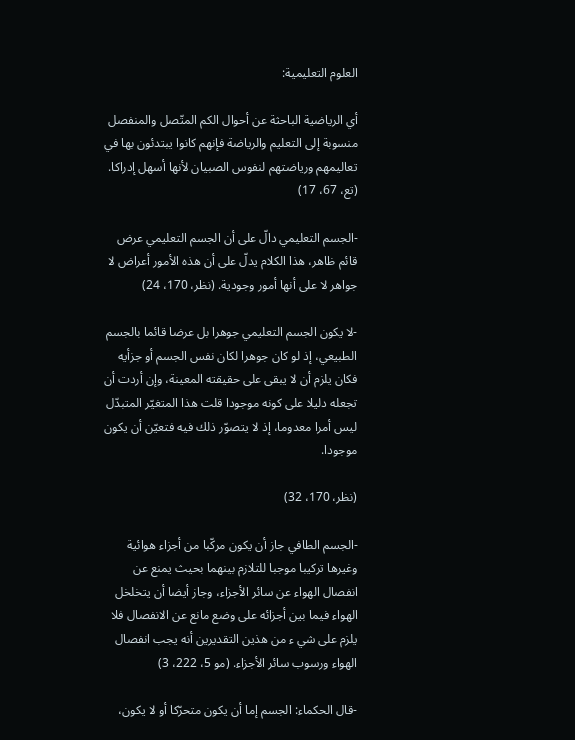العلوم التعليمية:

أي الرياضية الباحثة عن أحوال الكم المتّصل والمنفصل منسوبة إلى التعليم والرياضة فإنهم كانوا يبتدئون بها في تعاليمهم ورياضتهم لنفوس الصبيان لأنها أسهل إدراكا. (تع، 67، 17)

-الجسم التعليمي دالّ على أن الجسم التعليمي عرض قائم ظاهر، هذا الكلام يدلّ على أن هذه الأمور أعراض لا جواهر لا على أنها أمور وجودية. (نظر، 170، 24)

-لا يكون الجسم التعليمي جوهرا بل عرضا قائما بالجسم الطبيعي، إذ لو كان جوهرا لكان نفس الجسم أو جزأيه فكان يلزم أن لا يبقى على حقيقته المعينة، وإن أردت أن تجعله دليلا على كونه موجودا قلت هذا المتغيّر المتبدّل ليس أمرا معدوما، إذ لا يتصوّر ذلك فيه فتعيّن أن يكون موجودا.

(نظر، 170، 32)

-الجسم الطافي جاز أن يكون مركّبا من أجزاء هوائية وغيرها تركيبا موجبا للتلازم بينهما بحيث يمنع عن انفصال الهواء عن سائر الأجزاء، وجاز أيضا أن يتخلخل الهواء فيما بين أجزائه على وضع مانع عن الانفصال فلا يلزم على شي ء من هذين التقديرين أنه يجب انفصال الهواء ورسوب سائر الأجزاء. (مو 5، 222، 3)

-قال الحكماء: الجسم إما أن يكون متحرّكا أو لا يكون،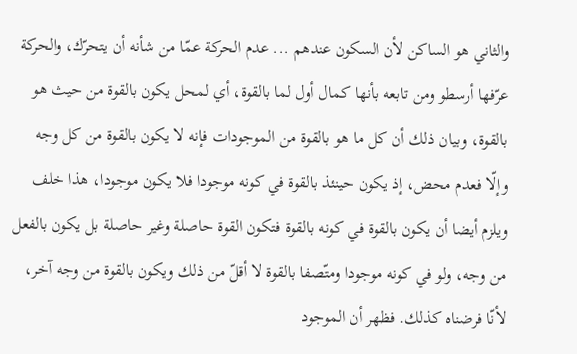والثاني هو الساكن لأن السكون عندهم ... عدم الحركة عمّا من شأنه أن يتحرّك، والحركة عرّفها أرسطو ومن تابعه بأنها كمال أول لما بالقوة، أي لمحل يكون بالقوة من حيث هو بالقوة، وبيان ذلك أن كل ما هو بالقوة من الموجودات فإنه لا يكون بالقوة من كل وجه وإلّا فعدم محض، إذ يكون حينئذ بالقوة في كونه موجودا فلا يكون موجودا، هذا خلف ويلزم أيضا أن يكون بالقوة في كونه بالقوة فتكون القوة حاصلة وغير حاصلة بل يكون بالفعل من وجه، ولو في كونه موجودا ومتّصفا بالقوة لا أقلّ من ذلك ويكون بالقوة من وجه آخر، لأنّا فرضناه كذلك. فظهر أن الموجود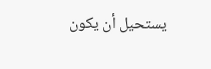يستحيل أن يكون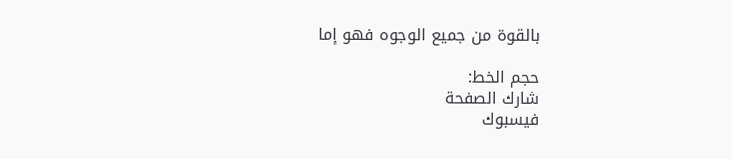بالقوة من جميع الوجوه فهو إما

حجم الخط:
شارك الصفحة
فيسبوك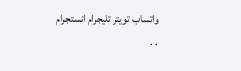واتساب تويتر تليجرام انستجرام
. .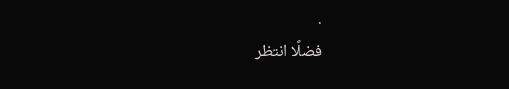.
فضلًا انتظر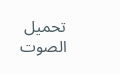تحميل الصوت